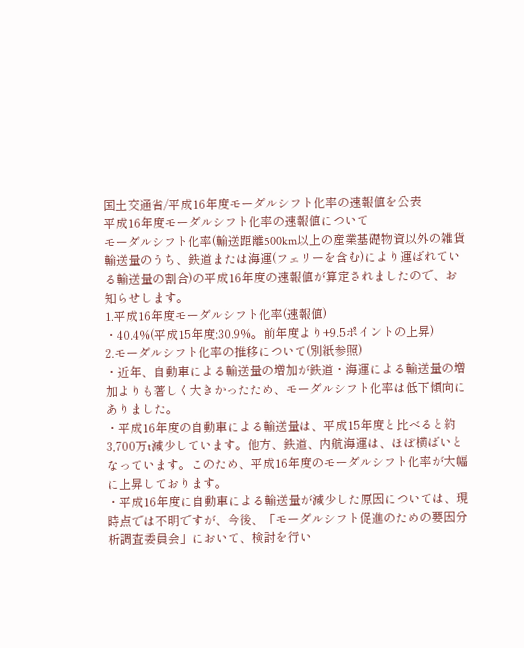国土交通省/平成16年度モーダルシフト化率の速報値を公表
平成16年度モーダルシフト化率の速報値について
モーダルシフト化率(輸送距離500km以上の産業基礎物資以外の雑貨輸送量のうち、鉄道または海運(フェリーを含む)により運ばれている輸送量の割合)の平成16年度の速報値が算定されましたので、お知らせします。
1.平成16年度モーダルシフト化率(速報値)
・40.4%(平成15年度:30.9%。前年度より+9.5ポイントの上昇)
2.モーダルシフト化率の推移について(別紙参照)
・近年、自動車による輸送量の増加が鉄道・海運による輸送量の増加よりも著しく大きかったため、モーダルシフト化率は低下傾向にありました。
・平成16年度の自動車による輸送量は、平成15年度と比べると約3,700万t減少しています。他方、鉄道、内航海運は、ほぼ横ばいとなっています。このため、平成16年度のモーダルシフト化率が大幅に上昇しております。
・平成16年度に自動車による輸送量が減少した原因については、現時点では不明ですが、今後、「モーダルシフト促進のための要因分析調査委員会」において、検討を行い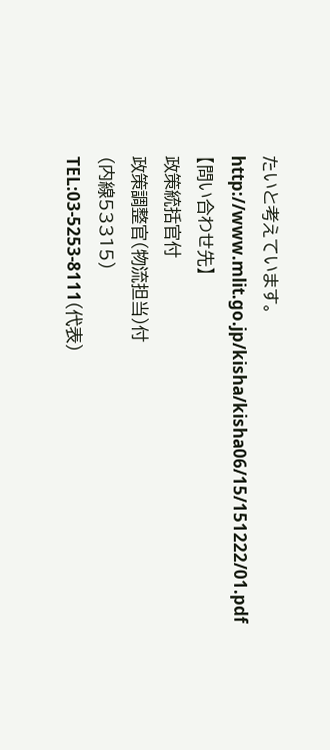たいと考えています。
http://www.mlit.go.jp/kisha/kisha06/15/151222/01.pdf
【問い合わせ先】
政策統括官付
政策調整官(物流担当)付
(内線53315)
TEL:03-5253-8111(代表)